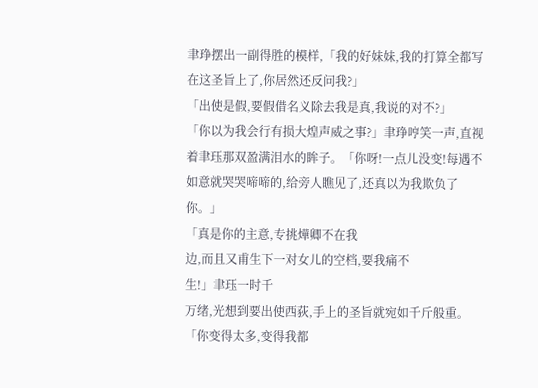聿琤摆出一副得胜的模样,「我的好妹妹,我的打算全都写在这圣旨上了,你居然还反问我?」
「出使是假,要假借名义除去我是真,我说的对不?」
「你以为我会行有损大煌声威之事?」聿琤哼笑一声,直视着聿珏那双盈满泪水的眸子。「你呀!一点儿没变!每遇不如意就哭哭啼啼的,给旁人瞧见了,还真以为我欺负了你。」
「真是你的主意,专挑燁卿不在我
边,而且又甫生下一对女儿的空档,要我痛不
生!」聿珏一时千
万绪,光想到要出使西荻,手上的圣旨就宛如千斤般重。「你变得太多,变得我都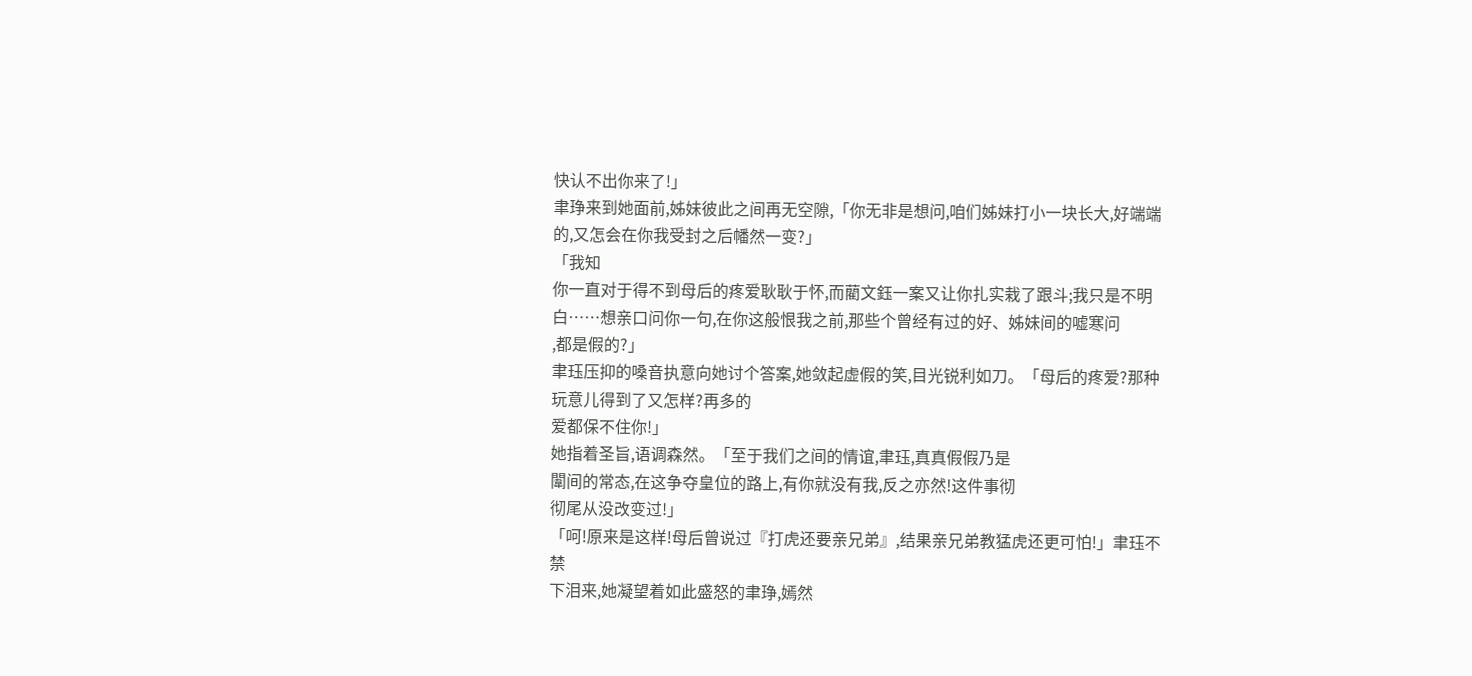快认不出你来了!」
聿琤来到她面前,姊妹彼此之间再无空隙,「你无非是想问,咱们姊妹打小一块长大,好端端的,又怎会在你我受封之后幡然一变?」
「我知
你一直对于得不到母后的疼爱耿耿于怀,而藺文鈺一案又让你扎实栽了跟斗;我只是不明白……想亲口问你一句,在你这般恨我之前,那些个曾经有过的好、姊妹间的嘘寒问
,都是假的?」
聿珏压抑的嗓音执意向她讨个答案,她敛起虚假的笑,目光锐利如刀。「母后的疼爱?那种玩意儿得到了又怎样?再多的
爱都保不住你!」
她指着圣旨,语调森然。「至于我们之间的情谊,聿珏,真真假假乃是
闈间的常态,在这争夺皇位的路上,有你就没有我,反之亦然!这件事彻
彻尾从没改变过!」
「呵!原来是这样!母后曾说过『打虎还要亲兄弟』,结果亲兄弟教猛虎还更可怕!」聿珏不禁
下泪来,她凝望着如此盛怒的聿琤,嫣然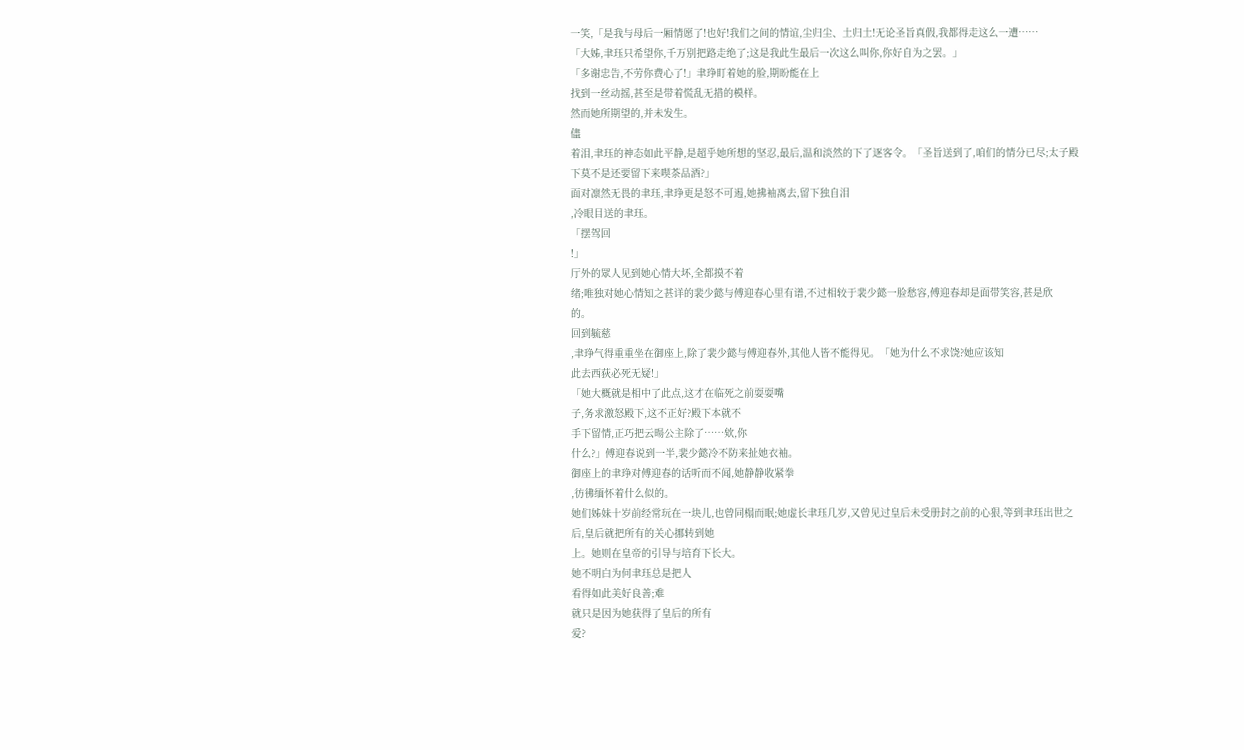一笑,「是我与母后一厢情愿了!也好!我们之间的情谊,尘归尘、土归土!无论圣旨真假,我都得走这么一遭……
「大姊,聿珏只希望你,千万别把路走绝了;这是我此生最后一次这么叫你,你好自为之罢。」
「多谢忠告,不劳你费心了!」聿琤盯着她的脸,期盼能在上
找到一丝动摇,甚至是带着慌乱无措的模样。
然而她所期望的,并未发生。
儘
着泪,聿珏的神态如此平静,是超乎她所想的坚忍,最后,温和淡然的下了逐客令。「圣旨送到了,咱们的情分已尽;太子殿下莫不是还要留下来喫茶品酒?」
面对凛然无畏的聿珏,聿琤更是怒不可遏,她拂袖离去,留下独自泪
,冷眼目送的聿珏。
「摆驾回
!」
厅外的眾人见到她心情大坏,全都摸不着
绪;唯独对她心情知之甚详的裴少懿与傅迎春心里有谱,不过相较于裴少懿一脸愁容,傅迎春却是面带笑容,甚是欣
的。
回到毓慈
,聿琤气得重重坐在御座上,除了裴少懿与傅迎春外,其他人皆不能得见。「她为什么不求饶?她应该知
此去西荻必死无疑!」
「她大概就是相中了此点,这才在临死之前耍耍嘴
子,务求激怒殿下,这不正好?殿下本就不
手下留情,正巧把云暘公主除了……欸,你
什么?」傅迎春说到一半,裴少懿冷不防来扯她衣袖。
御座上的聿琤对傅迎春的话听而不闻,她静静收紧拳
,彷彿缅怀着什么似的。
她们姊妹十岁前经常玩在一块儿,也曾同榻而眠;她虚长聿珏几岁,又曾见过皇后未受册封之前的心狠,等到聿珏出世之后,皇后就把所有的关心挪转到她
上。她则在皇帝的引导与培育下长大。
她不明白为何聿珏总是把人
看得如此美好良善;难
就只是因为她获得了皇后的所有
爱?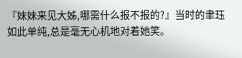『妹妹来见大姊,哪需什么报不报的?』当时的聿珏如此单纯,总是毫无心机地对着她笑。